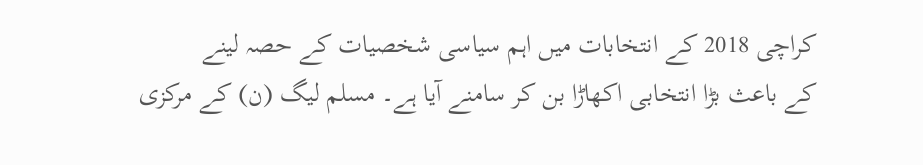کراچی 2018 کے انتخابات میں اہم سیاسی شخصیات کے حصہ لینے
کے باعث بڑا انتخابی اکھاڑا بن کر سامنے آیا ہے۔ مسلم لیگ (ن) کے مرکزی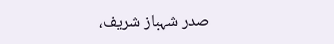صدر شہباز شریف،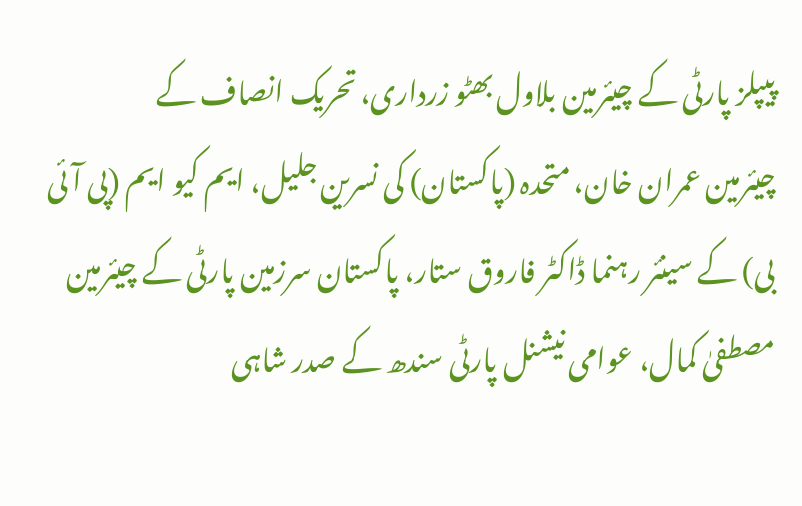پیپلز پارٹی کے چیئرمین بلاول بھٹو زرداری، تحریک انصاف کے
چیئرمین عمران خان، متحدہ (پاکستان) کی نسرین جلیل، ایم کیو ایم (پی آئی
بی) کے سینئر رہنما ڈاکٹر فاروق ستار، پاکستان سرزمین پارٹی کے چیئرمین
مصطفیٰ کمال، عوامی نیشنل پارٹی سندھ کے صدر شاہی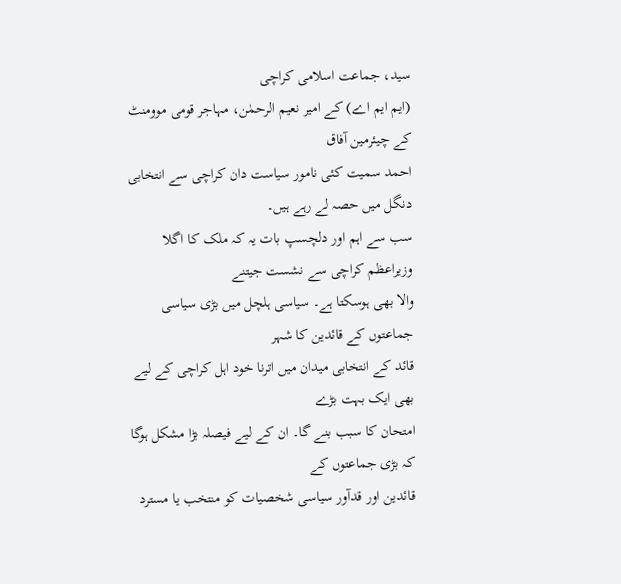سید، جماعت اسلامی کراچی
(ایم ایم اے) کے امیر نعیم الرحمٰن، مہاجر قومی موومنٹ کے چیئرمین آفاق
احمد سمیت کئی نامور سیاست دان کراچی سے انتخابی دنگل میں حصہ لے رہے ہیں۔
سب سے اہم اور دلچسپ بات یہ کہ ملک کا اگلا وزیراعظم کراچی سے نشست جیتنے
والا بھی ہوسکتا ہے۔ سیاسی ہلچل میں بڑی سیاسی جماعتوں کے قائدین کا شہر
قائد کے انتخابی میدان میں اترنا خود اہل کراچی کے لیے بھی ایک بہت بڑے
امتحان کا سبب بنے گا۔ ان کے لیے فیصلہ بڑا مشکل ہوگا کہ بڑی جماعتوں کے
قائدین اور قدآور سیاسی شخصیات کو منتخب یا مسترد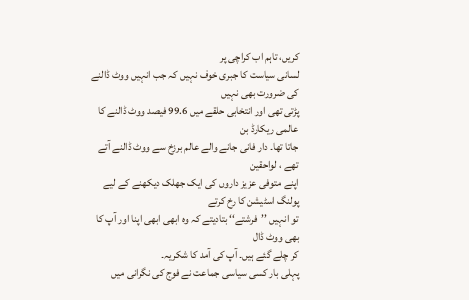کریں، تاہم اب کراچی پر
لسانی سیاست کا جبری خوف نہیں کہ جب انہیں ووٹ ڈالنے کی ضرورت بھی نہیں
پڑتی تھی اور انتخابی حلقے میں 99.6 فیصد ووٹ ڈالنے کا عالمی ریکارڈ بن
جاتا تھا۔ دار فانی جانے والے عالم برزخ سے ووٹ ڈالنے آتے تھے ، لواحقین
اپنے متوفی عزیز داروں کی ایک جھلک دیکھنے کے لیے پولنگ اسٹیشن کا رخ کرتے
تو انہیں ’’فرشتے‘‘ بتادیتے کہ وہ ابھی ابھی اپنا اور آپ کا بھی ووٹ ڈال
کر چلے گئے ہیں۔ آپ کی آمد کا شکریہ۔
پہلی بار کسی سیاسی جماعت نے فوج کی نگرانی میں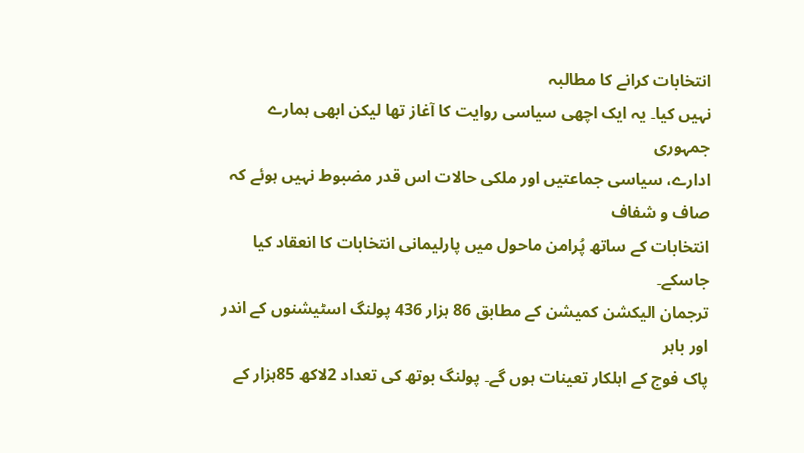انتخابات کرانے کا مطالبہ
نہیں کیا۔ یہ ایک اچھی سیاسی روایت کا آغاز تھا لیکن ابھی ہمارے جمہوری
ادارے، سیاسی جماعتیں اور ملکی حالات اس قدر مضبوط نہیں ہوئے کہ صاف و شفاف
انتخابات کے ساتھ پُرامن ماحول میں پارلیمانی انتخابات کا انعقاد کیا جاسکے۔
ترجمان الیکشن کمیشن کے مطابق 86 ہزار 436 پولنگ اسٹیشنوں کے اندر اور باہر
پاک فوج کے اہلکار تعینات ہوں گے۔ پولنگ بوتھ کی تعداد 2لاکھ 85ہزار کے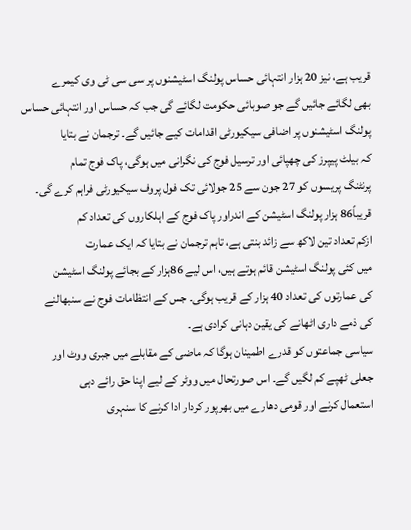قریب ہے، نیز 20 ہزار انتہائی حساس پولنگ اسٹیشنوں پر سی سی ٹی وی کیمرے
بھی لگائے جائیں گے جو صوبائی حکومت لگائے گی جب کہ حساس اور انتہائی حساس
پولنگ اسٹیشنوں پر اضافی سیکیورٹی اقدامات کیے جائیں گے۔ ترجمان نے بتایا
کہ بیلٹ پیپرز کی چھپائی اور ترسیل فوج کی نگرانی میں ہوگی، پاک فوج تمام
پرنٹنگ پریسوں کو 27 جون سے 25 جولائی تک فول پروف سیکیورٹی فراہم کرے گی۔
قریباً86 ہزار پولنگ اسٹیشن کے اندراور پاک فوج کے اہلکاروں کی تعداد کم
ازکم تعداد تین لاکھ سے زائد بنتی ہے، تاہم ترجمان نے بتایا کہ ایک عمارت
میں کئی پولنگ اسٹیشن قائم ہوتے ہیں، اس لیے 86ہزار کے بجائے پولنگ اسٹیشن
کی عمارتوں کی تعداد 40 ہزار کے قریب ہوگی۔ جس کے انتظامات فوج نے سنبھالنے
کی ذمے داری اٹھانے کی یقین دہانی کرادی ہے۔
سیاسی جماعتوں کو قدرے اطمینان ہوگا کہ ماضی کے مقابلے میں جبری ووٹ اور
جعلی ٹھپے کم لگیں گے۔ اس صورتحال میں ووٹر کے لیے اپنا حق رائے دہی
استعمال کرنے اور قومی دھارے میں بھرپور کردار ادا کرنے کا سنہری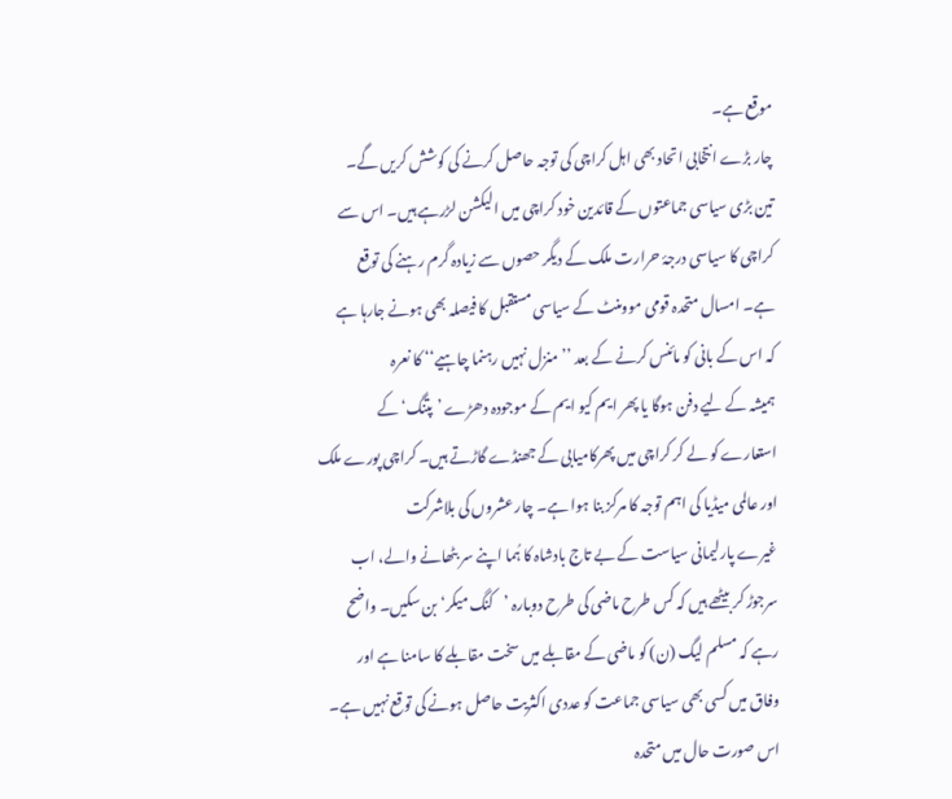موقع ہے۔
چار بڑے انتخابی اتحاد بھی اہل کراچی کی توجہ حاصل کرنے کی کوشش کریں گے۔
تین بڑی سیاسی جماعتوں کے قائدین خود کراچی میں الیکشن لڑرہے ہیں۔ اس سے
کراچی کا سیاسی درجۂ حرارت ملک کے دیگر حصوں سے زیادہ گرم رہنے کی توقع
ہے۔ امسال متحدہ قومی موومنٹ کے سیاسی مستقبل کا فیصلہ بھی ہونے جارہا ہے
کہ اس کے بانی کو مائنس کرنے کے بعد ’’منزل نہیں رہنما چاہیے‘‘ کا نعرہ
ہمیشہ کے لیے دفن ہوگا یا پھر ایم کیو ایم کے موجودہ دھڑے ’پتنگ‘ کے
استعارے کو لے کر کراچی میں پھرکامیابی کے جھنڈے گاڑتے ہیں۔ کراچی پورے ملک
اور عالمی میڈیا کی اہم توجہ کا مرکز بنا ہوا ہے۔ چار عشروں کی بلاشرکت
غیرے پارلیمانی سیاست کے بے تاج بادشاہ کا ہُما اپنے سر بٹھانے والے، اب
سرجوڑ کر بیٹھے ہیں کہ کس طرح ماضی کی طرح دوبارہ ’کنگ میکر‘ بن سکیں۔ واضح
رہے کہ مسلم لیگ (ن) کو ماضی کے مقابلے میں سخت مقابلے کا سامنا ہے اور
وفاق میں کسی بھی سیاسی جماعت کو عددی اکثریت حاصل ہونے کی توقع نہیں ہے۔
اس صورت حال میں متحدہ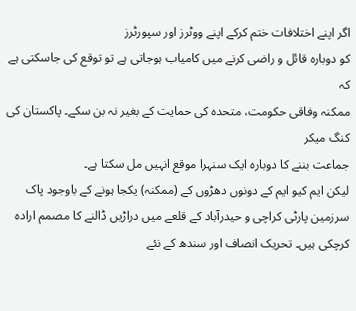اگر اپنے اختلافات ختم کرکے اپنے ووٹرز اور سپورٹرز
کو دوبارہ قائل و راضی کرنے میں کامیاب ہوجاتی ہے تو توقع کی جاسکتی ہے کہ
ممکنہ وفاقی حکومت، متحدہ کی حمایت کے بغیر نہ بن سکے۔ پاکستان کی کنگ میکر
جماعت بننے کا دوبارہ ایک سنہرا موقع انہیں مل سکتا ہے۔
لیکن ایم کیو ایم کے دونوں دھڑوں کے (ممکنہ) یکجا ہونے کے باوجود پاک
سرزمین پارٹی کراچی و حیدرآباد کے قلعے میں دراڑیں ڈالنے کا مصمم ارادہ
کرچکی ہیں۔ تحریک انصاف اور سندھ کے نئے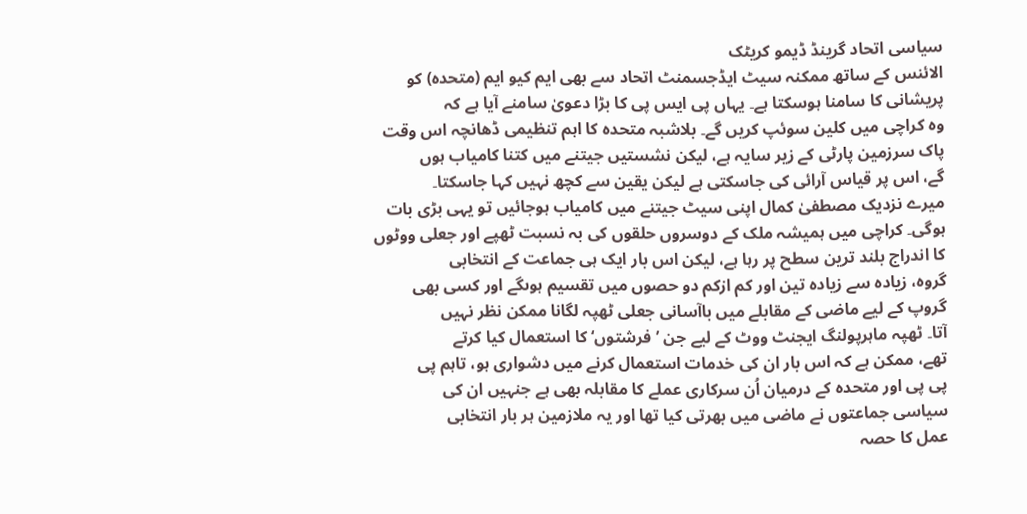سیاسی اتحاد گرینڈ ڈیمو کریٹک
الائنس کے ساتھ ممکنہ سیٹ ایڈجسمنٹ اتحاد سے بھی ایم کیو ایم (متحدہ) کو
پریشانی کا سامنا ہوسکتا ہے۔ یہاں پی ایس پی کا بڑا دعویٰ سامنے آیا ہے کہ
وہ کراچی میں کلین سوئپ کریں گے۔ بلاشبہ متحدہ کا اہم تنظیمی ڈھانچہ اس وقت
پاک سرزمین پارٹی کے زیر سایہ ہے، لیکن نشستیں جیتنے میں کتنا کامیاب ہوں
گے، اس پر قیاس آرائی کی جاسکتی ہے لیکن یقین سے کچھ نہیں کہا جاسکتا۔
میرے نزدیک مصطفیٰ کمال اپنی سیٹ جیتنے میں کامیاب ہوجائیں تو یہی بڑی بات
ہوگی۔ کراچی میں ہمیشہ ملک کے دوسروں حلقوں کی بہ نسبت ٹھپے اور جعلی ووٹوں
کا اندراج بلند ترین سطح پر رہا ہے، لیکن اس بار ایک ہی جماعت کے انتخابی
گروہ، زیادہ سے زیادہ تین اور کم ازکم دو حصوں میں تقسیم ہوںگے اور کسی بھی
گروپ کے لیے ماضی کے مقابلے میں باآسانی جعلی ٹھپہ لگانا ممکن نظر نہیں
آتا۔ ٹھپہ ماہرپولنگ ایجنٹ ووٹ کے لیے جن ’فرشتوں‘ کا استعمال کیا کرتے
تھے، ممکن ہے کہ اس بار ان کی خدمات استعمال کرنے میں دشواری ہو، تاہم پی
پی پی اور متحدہ کے درمیان اُن سرکاری عملے کا مقابلہ بھی ہے جنہیں ان کی
سیاسی جماعتوں نے ماضی میں بھرتی کیا تھا اور یہ ملازمین ہر بار انتخابی
عمل کا حصہ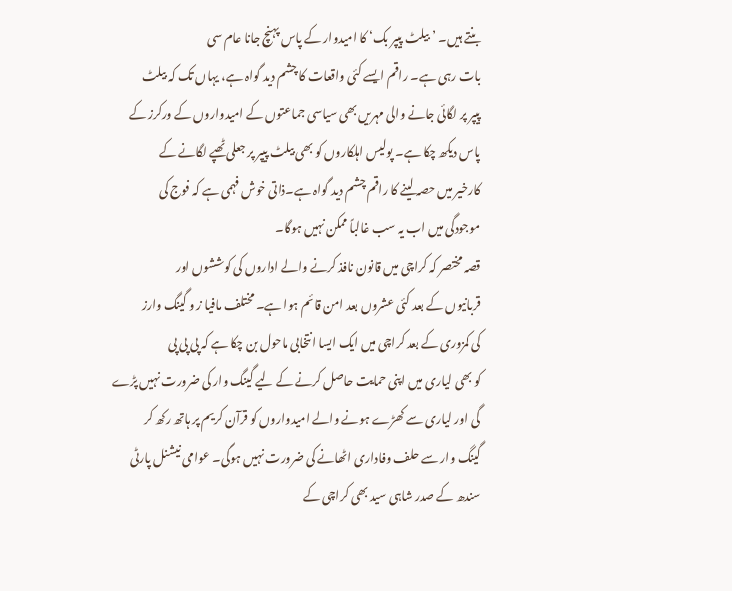بنتے ہیں۔ ’بیلٹ پیپر بک‘ کا امیدوار کے پاس پہنچ جانا عام سی
بات رہی ہے۔ راقم ایسے کئی واقعات کا چشم دید گواہ ہے، یہاں تک کہ بیلٹ
پیپر پر لگائی جانے والی مہریں بھی سیاسی جماعتوں کے امیدواروں کے ورکرز کے
پاس دیکھ چکا ہے۔ پولیس اہلکاروں کو بھی بیلٹ پیپر پر جعلی ٹھپے لگانے کے
کارخیر میں حصہ لینے کا راقم چشم دید گواہ ہے۔ذاتی خوش فہمی ہے کہ فوج کی
موجودگی میں اب یہ سب غالباً ممکن نہیں ہوگا۔
قصہ مختصر کہ کراچی میں قانون نافذ کرنے والے اداروں کی کوششوں اور
قربانیوں کے بعد کئی عشروں بعد امن قائم ہوا ہے۔ مختلف مافیا ز و گینگ وارز
کی کمزوری کے بعد کراچی میں ایک ایسا انتخابی ماحول بن چکا ہے کہ پی پی پی
کو بھی لیاری میں اپنی حمایت حاصل کرنے کے لیے گینگ وار کی ضرورت نہیں پڑے
گی اور لیاری سے کھڑے ہونے والے امیدواروں کو قرآن کریم پر ہاتھ رکھ کر
گینگ وار سے حلف وفاداری اٹھانے کی ضرورت نہیں ہوگی۔ عوامی نیشنل پارٹی
سندھ کے صدر شاہی سید بھی کراچی کے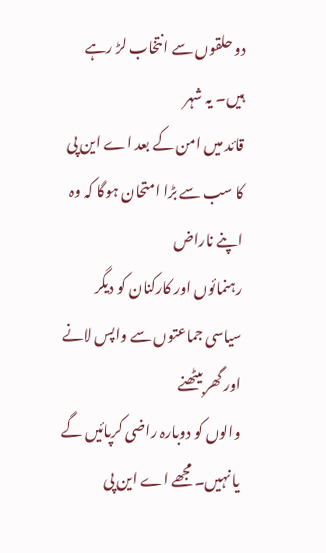دو حلقوں سے انتخاب لڑ رہے ہیں۔ یہ شہر
قائد میں امن کے بعد اے این پی کا سب سے بڑا امتحان ہوگا کہ وہ اپنے ناراض
رہنمائوں اور کارکنان کو دیگر سیاسی جماعتوں سے واپس لانے اور گھر بیٹھنے
والوں کو دوبارہ راضی کرپائیں گے یا نہیں۔ مجھے اے این پی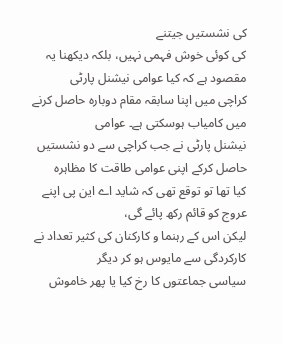کی نشستیں جیتنے
کی کوئی خوش فہمی نہیں، بلکہ دیکھنا یہ مقصود ہے کہ کیا عوامی نیشنل پارٹی
کراچی میں اپنا سابقہ مقام دوبارہ حاصل کرنے میں کامیاب ہوسکتی ہے۔ عوامی
نیشنل پارٹی نے جب کراچی سے دو نشستیں حاصل کرکے اپنی عوامی طاقت کا مظاہرہ
کیا تھا تو توقع تھی کہ شاید اے این پی اپنے عروج کو قائم رکھ پائے گی،
لیکن اس کے رہنما و کارکنان کی کثیر تعداد نے کارکردگی سے مایوس ہو کر دیگر
سیاسی جماعتوں کا رخ کیا یا پھر خاموش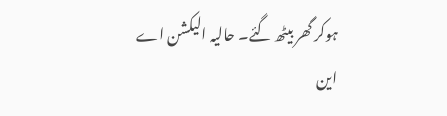ہوکر گھر بیٹھ گئے۔ حالیہ الیکشن اے
این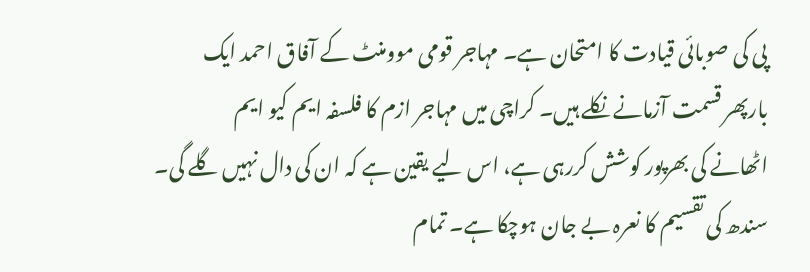پی کی صوبائی قیادت کا امتحان ہے۔ مہاجر قومی موومنٹ کے آفاق احمد ایک
بارپھر قسمت آزمانے نکلے ہیں۔ کراچی میں مہاجر ازم کا فلسفہ ایم کیو ایم
اٹھانے کی بھرپور کوشش کررہی ہے، اس لیے یقین ہے کہ ان کی دال نہیں گلے گی۔
سندھ کی تقسیم کا نعرہ بے جان ہوچکا ہے۔ تمام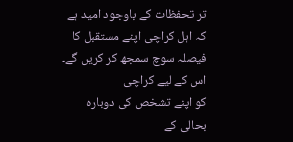تر تحفظات کے باوجود امید ہے
کہ اہل کراچی اپنے مستقبل کا فیصلہ سوچ سمجھ کر کریں گے۔ اس کے لیے کراچی
کو اپنے تشخص کی دوبارہ بحالی کے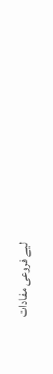لیے فروعی مفادات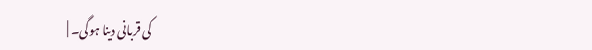کی قربانی دینا ہوگی۔ |